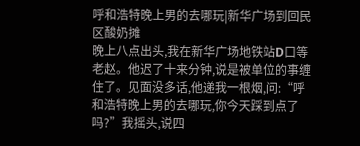呼和浩特晚上男的去哪玩|新华广场到回民区酸奶摊
晚上八点出头,我在新华广场地铁站D口等老赵。他迟了十来分钟,说是被单位的事缠住了。见面没多话,他递我一根烟,问:“呼和浩特晚上男的去哪玩,你今天踩到点了吗?”我摇头,说四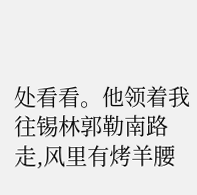处看看。他领着我往锡林郭勒南路走,风里有烤羊腰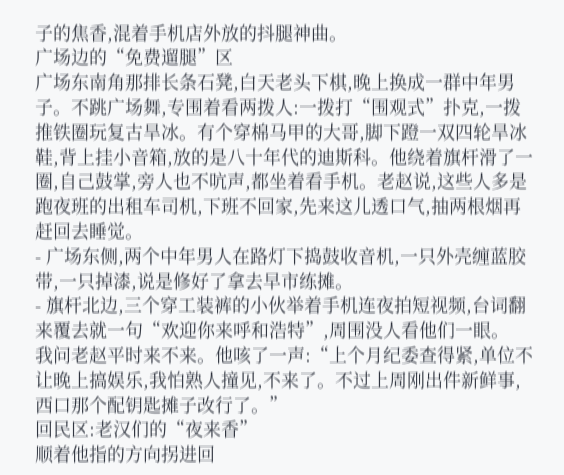子的焦香,混着手机店外放的抖腿神曲。
广场边的“免费遛腿”区
广场东南角那排长条石凳,白天老头下棋,晚上换成一群中年男子。不跳广场舞,专围着看两拨人:一拨打“围观式”扑克,一拨推铁圈玩复古旱冰。有个穿棉马甲的大哥,脚下蹬一双四轮旱冰鞋,背上挂小音箱,放的是八十年代的迪斯科。他绕着旗杆滑了一圈,自己鼓掌,旁人也不吭声,都坐着看手机。老赵说,这些人多是跑夜班的出租车司机,下班不回家,先来这儿透口气,抽两根烟再赶回去睡觉。
- 广场东侧,两个中年男人在路灯下捣鼓收音机,一只外壳缠蓝胶带,一只掉漆,说是修好了拿去早市练摊。
- 旗杆北边,三个穿工装裤的小伙举着手机连夜拍短视频,台词翻来覆去就一句“欢迎你来呼和浩特”,周围没人看他们一眼。
我问老赵平时来不来。他咳了一声:“上个月纪委查得紧,单位不让晚上搞娱乐,我怕熟人撞见,不来了。不过上周刚出件新鲜事,西口那个配钥匙摊子改行了。”
回民区:老汉们的“夜来香”
顺着他指的方向拐进回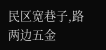民区宽巷子,路两边五金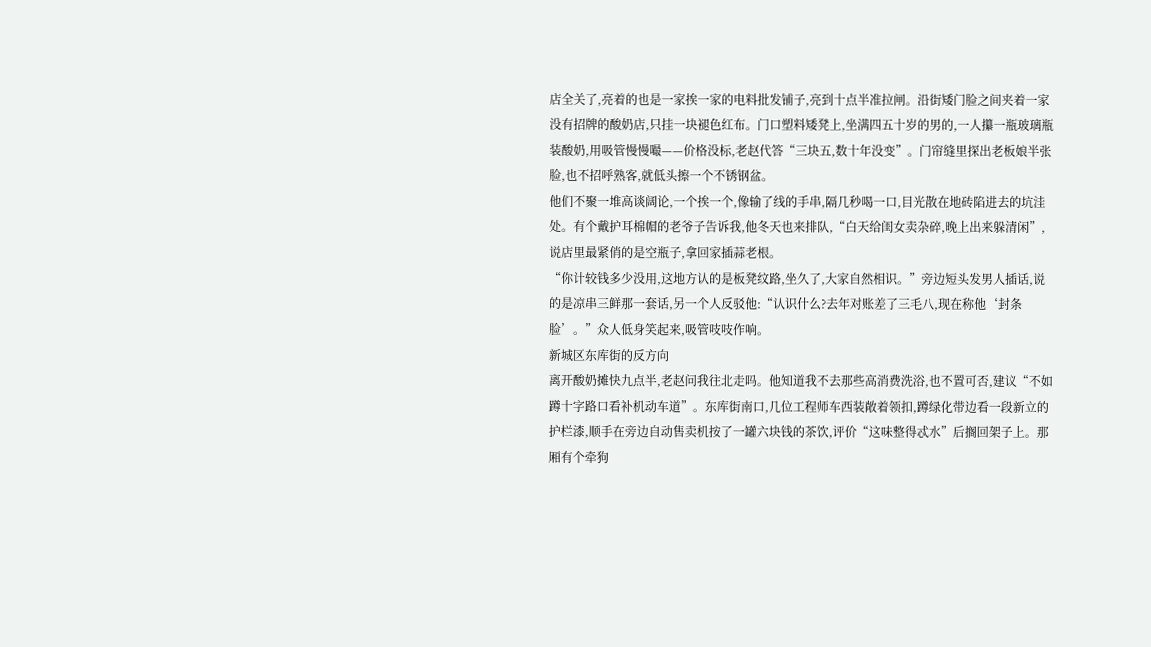店全关了,亮着的也是一家挨一家的电料批发铺子,亮到十点半准拉闸。沿街矮门脸之间夹着一家没有招牌的酸奶店,只挂一块褪色红布。门口塑料矮凳上,坐满四五十岁的男的,一人攥一瓶玻璃瓶装酸奶,用吸管慢慢嘬——价格没标,老赵代答“三块五,数十年没变”。门帘缝里探出老板娘半张脸,也不招呼熟客,就低头擦一个不锈钢盆。
他们不聚一堆高谈阔论,一个挨一个,像输了线的手串,隔几秒喝一口,目光散在地砖陷进去的坑洼处。有个戴护耳棉帽的老爷子告诉我,他冬天也来排队,“白天给闺女卖杂碎,晚上出来躲清闲”,说店里最紧俏的是空瓶子,拿回家插蒜老根。
“你计较钱多少没用,这地方认的是板凳纹路,坐久了,大家自然相识。”旁边短头发男人插话,说的是凉串三鲜那一套话,另一个人反驳他:“认识什么?去年对账差了三毛八,现在称他‘封条脸’。”众人低身笑起来,吸管吱吱作响。
新城区东库街的反方向
离开酸奶摊快九点半,老赵问我往北走吗。他知道我不去那些高消费洗浴,也不置可否,建议“不如蹲十字路口看补机动车道”。东库街南口,几位工程师车西装敞着领扣,蹲绿化带边看一段新立的护栏漆,顺手在旁边自动售卖机按了一罐六块钱的茶饮,评价“这味整得忒水”后搁回架子上。那厢有个牵狗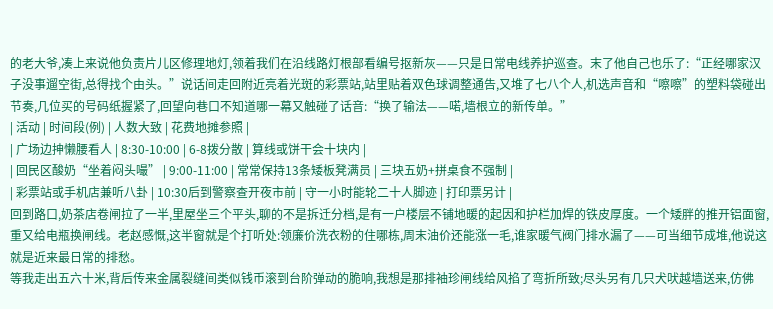的老大爷,凑上来说他负责片儿区修理地灯,领着我们在沿线路灯根部看编号抠新灰——只是日常电线养护巡查。末了他自己也乐了:“正经哪家汉子没事遛空街,总得找个由头。”说话间走回附近亮着光斑的彩票站,站里贴着双色球调整通告,又堆了七八个人,机选声音和“嚓嚓”的塑料袋碰出节奏,几位买的号码纸握紧了,回望向巷口不知道哪一幕又触碰了话音:“换了输法——喏,墙根立的新传单。”
| 活动 | 时间段(例) | 人数大致 | 花费地摊参照 |
| 广场边抻懒腰看人 | 8:30-10:00 | 6-8拨分散 | 算线或饼干会十块内 |
| 回民区酸奶“坐着闷头嘬” | 9:00-11:00 | 常常保持13条矮板凳满员 | 三块五奶+拼桌食不强制 |
| 彩票站或手机店兼听八卦 | 10:30后到警察查开夜市前 | 守一小时能轮二十人脚迹 | 打印票另计 |
回到路口,奶茶店卷闸拉了一半,里屋坐三个平头,聊的不是拆迁分档,是有一户楼层不铺地暖的起因和护栏加焊的铁皮厚度。一个矮胖的推开铝面窗,重又给电瓶换闸线。老赵感慨,这半窗就是个打听处:领廉价洗衣粉的住哪栋,周末油价还能涨一毛,谁家暖气阀门排水漏了——可当细节成堆,他说这就是近来最日常的排愁。
等我走出五六十米,背后传来金属裂缝间类似钱币滚到台阶弹动的脆响,我想是那排袖珍闸线给风掐了弯折所致;尽头另有几只犬吠越墙送来,仿佛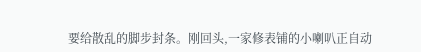要给散乱的脚步封条。刚回头,一家修表铺的小喇叭正自动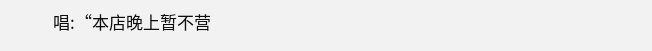唱:“本店晚上暂不营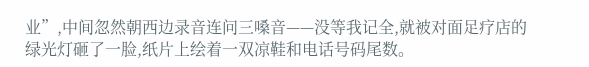业”,中间忽然朝西边录音连问三嗓音——没等我记全,就被对面足疗店的绿光灯砸了一脸,纸片上绘着一双凉鞋和电话号码尾数。